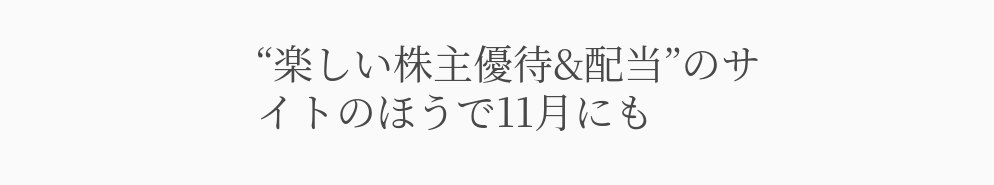“楽しい株主優待&配当”のサイトのほうで11月にも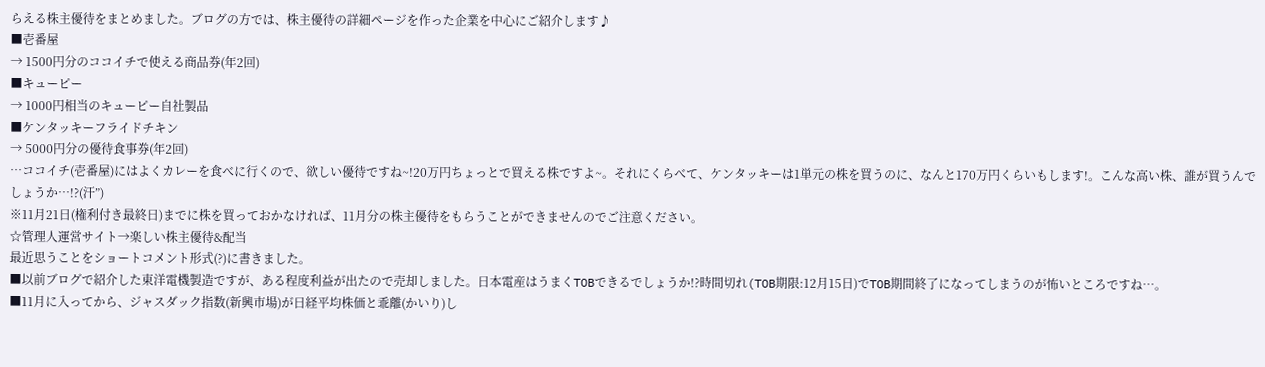らえる株主優待をまとめました。ブログの方では、株主優待の詳細ページを作った企業を中心にご紹介します♪
■壱番屋
→ 1500円分のココイチで使える商品券(年2回)
■キューピー
→ 1000円相当のキューピー自社製品
■ケンタッキーフライドチキン
→ 5000円分の優待食事券(年2回)
…ココイチ(壱番屋)にはよくカレーを食べに行くので、欲しい優待ですね~!20万円ちょっとで買える株ですよ~。それにくらべて、ケンタッキーは1単元の株を買うのに、なんと170万円くらいもします!。こんな高い株、誰が買うんでしょうか…!?(汗”)
※11月21日(権利付き最終日)までに株を買っておかなければ、11月分の株主優待をもらうことができませんのでご注意ください。
☆管理人運営サイト→楽しい株主優待&配当
最近思うことをショートコメント形式(?)に書きました。
■以前ブログで紹介した東洋電機製造ですが、ある程度利益が出たので売却しました。日本電産はうまくTOBできるでしょうか!?時間切れ(TOB期限:12月15日)でTOB期間終了になってしまうのが怖いところですね…。
■11月に入ってから、ジャスダック指数(新興市場)が日経平均株価と乖離(かいり)し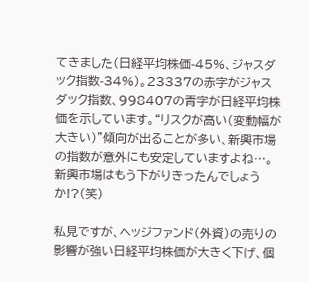てきました(日経平均株価-45%、ジャスダック指数-34%)。23337の赤字がジャスダック指数、998407の青字が日経平均株価を示しています。“リスクが高い(変動幅が大きい)”傾向が出ることが多い、新興市場の指数が意外にも安定していますよね…。新興市場はもう下がりきったんでしょうか!?(笑)

私見ですが、ヘッジファンド(外資)の売りの影響が強い日経平均株価が大きく下げ、個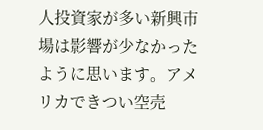人投資家が多い新興市場は影響が少なかったように思います。アメリカできつい空売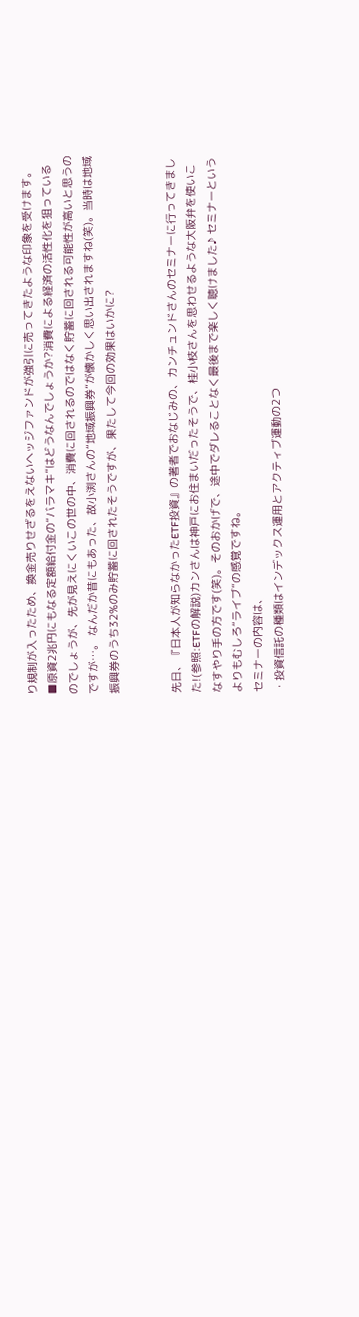り規制が入ったため、換金売りせざるをえないヘッジファンドが強引に売ってきたような印象を受けます。
■原資2兆円にもなる定額給付金の“バラマキ”はどうなんでしょうか?消費による経済の活性化を狙っているのでしょうが、先が見えにくいこの世の中、消費に回されるのではなく貯蓄に回される可能性が高いと思うのですが…。 なんだか昔にもあった、故小渕さんの“地域振興券”が懐かしく思い出されますね(笑)。当時は地域振興券のうち32%のみ貯蓄に回されたそうですが、果たして今回の効果はいかに?


先日、『日本人が知らなかったETF投資』の著者でおなじみの、カンチュンドさんのセミナーに行ってきました!(参照:ETFの解説)カンさんは神戸にお住まいだったそうで、桂小枝さんを思わせるような大阪弁を使いこなすやり手の方です(笑)。そのおかげで、途中でダレることなく最後まで楽しく聴けました♪ セミナーというよりもむしろ“ライブ”の感覚ですね。
セミナーの内容は、
・投資信託の種類はインデックス運用とアクティブ運動の2つ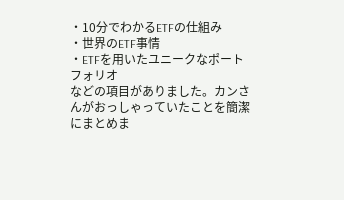・10分でわかるETFの仕組み
・世界のETF事情
・ETFを用いたユニークなポートフォリオ
などの項目がありました。カンさんがおっしゃっていたことを簡潔にまとめま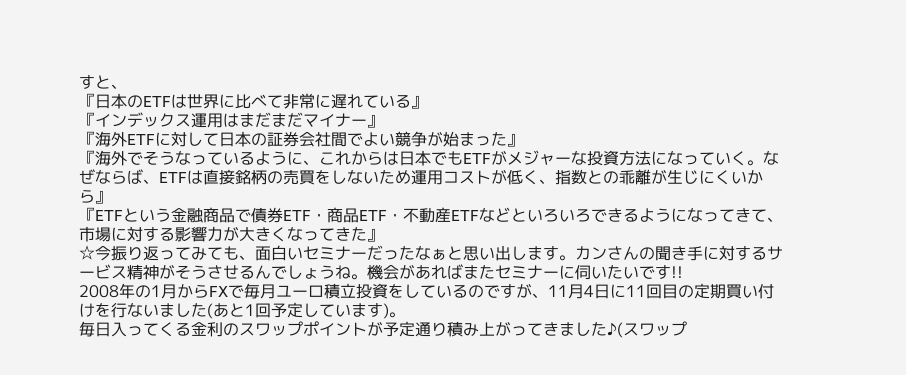すと、
『日本のETFは世界に比べて非常に遅れている』
『インデックス運用はまだまだマイナー』
『海外ETFに対して日本の証券会社間でよい競争が始まった』
『海外でそうなっているように、これからは日本でもETFがメジャーな投資方法になっていく。なぜならば、ETFは直接銘柄の売買をしないため運用コストが低く、指数との乖離が生じにくいから』
『ETFという金融商品で債券ETF・商品ETF・不動産ETFなどといろいろできるようになってきて、市場に対する影響力が大きくなってきた』
☆今振り返ってみても、面白いセミナーだったなぁと思い出します。カンさんの聞き手に対するサービス精神がそうさせるんでしょうね。機会があればまたセミナーに伺いたいです!!
2008年の1月からFXで毎月ユーロ積立投資をしているのですが、11月4日に11回目の定期買い付けを行ないました(あと1回予定しています)。
毎日入ってくる金利のスワップポイントが予定通り積み上がってきました♪(スワップ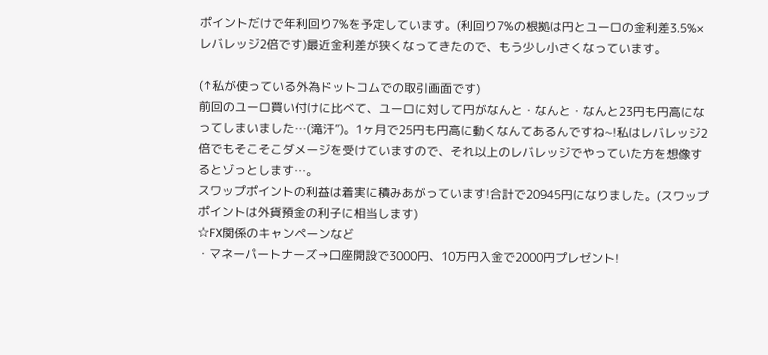ポイントだけで年利回り7%を予定しています。(利回り7%の根拠は円とユーロの金利差3.5%×レバレッジ2倍です)最近金利差が狭くなってきたので、もう少し小さくなっています。

(↑私が使っている外為ドットコムでの取引画面です)
前回のユーロ買い付けに比べて、ユーロに対して円がなんと・なんと・なんと23円も円高になってしまいました…(滝汗”)。1ヶ月で25円も円高に動くなんてあるんですね~!私はレバレッジ2倍でもそこそこダメージを受けていますので、それ以上のレバレッジでやっていた方を想像するとゾっとします…。
スワップポイントの利益は着実に積みあがっています!合計で20945円になりました。(スワップポイントは外貨預金の利子に相当します)
☆FX関係のキャンペーンなど
・マネーパートナーズ→口座開設で3000円、10万円入金で2000円プレゼント!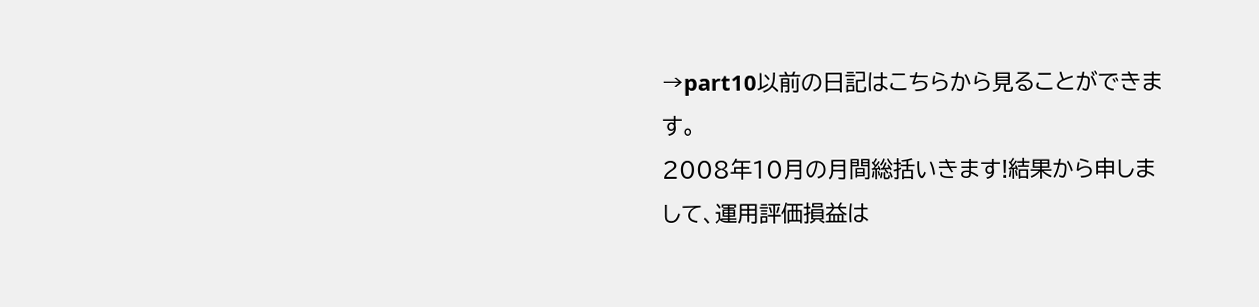→part10以前の日記はこちらから見ることができます。
2008年10月の月間総括いきます!結果から申しまして、運用評価損益は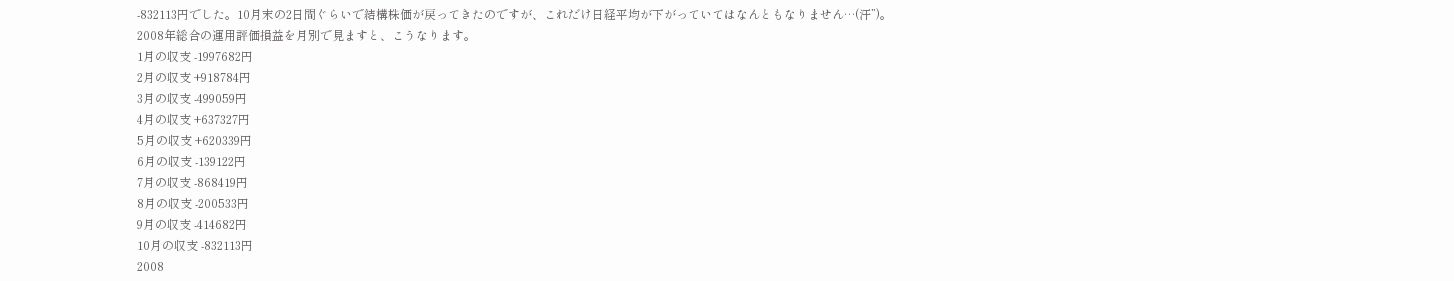-832113円でした。10月末の2日間ぐらいで結構株価が戻ってきたのですが、これだけ日経平均が下がっていてはなんともなりません…(汗”)。
2008年総合の運用評価損益を月別で見ますと、こうなります。
1月の収支 -1997682円
2月の収支 +918784円
3月の収支 -499059円
4月の収支 +637327円
5月の収支 +620339円
6月の収支 -139122円
7月の収支 -868419円
8月の収支 -200533円
9月の収支 -414682円
10月の収支 -832113円
2008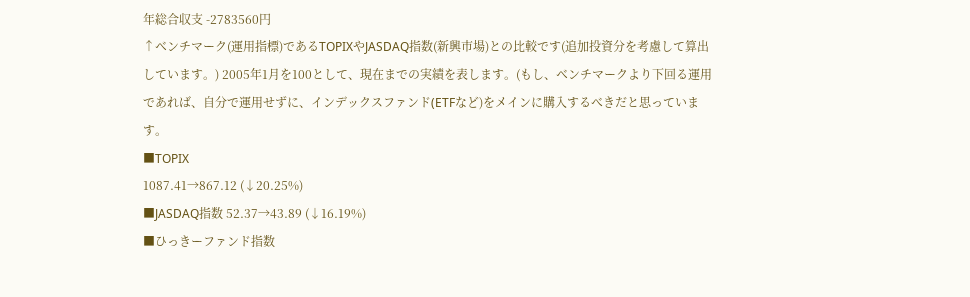年総合収支 -2783560円
↑ベンチマーク(運用指標)であるTOPIXやJASDAQ指数(新興市場)との比較です(追加投資分を考慮して算出しています。) 2005年1月を100として、現在までの実績を表します。(もし、ベンチマークより下回る運用であれば、自分で運用せずに、インデックスファンド(ETFなど)をメインに購入するべきだと思っています。
■TOPIX
1087.41→867.12 (↓20.25%)
■JASDAQ指数 52.37→43.89 (↓16.19%)
■ひっきーファンド指数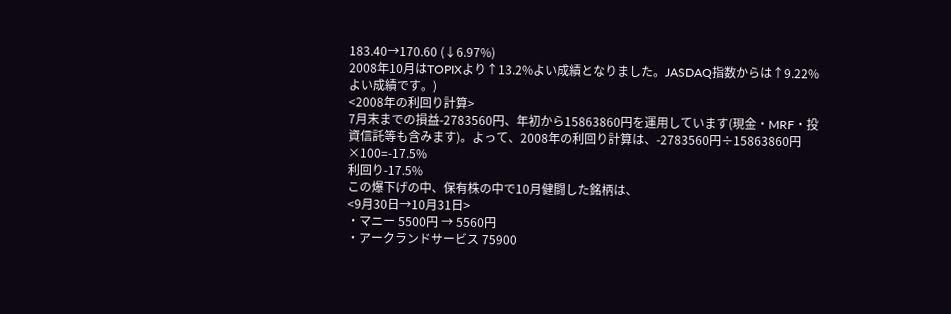183.40→170.60 (↓6.97%)
2008年10月はTOPIXより↑13.2%よい成績となりました。JASDAQ指数からは↑9.22%よい成績です。)
<2008年の利回り計算>
7月末までの損益-2783560円、年初から15863860円を運用しています(現金・MRF・投資信託等も含みます)。よって、2008年の利回り計算は、-2783560円÷15863860円×100=-17.5%
利回り-17.5%
この爆下げの中、保有株の中で10月健闘した銘柄は、
<9月30日→10月31日>
・マニー 5500円 → 5560円
・アークランドサービス 75900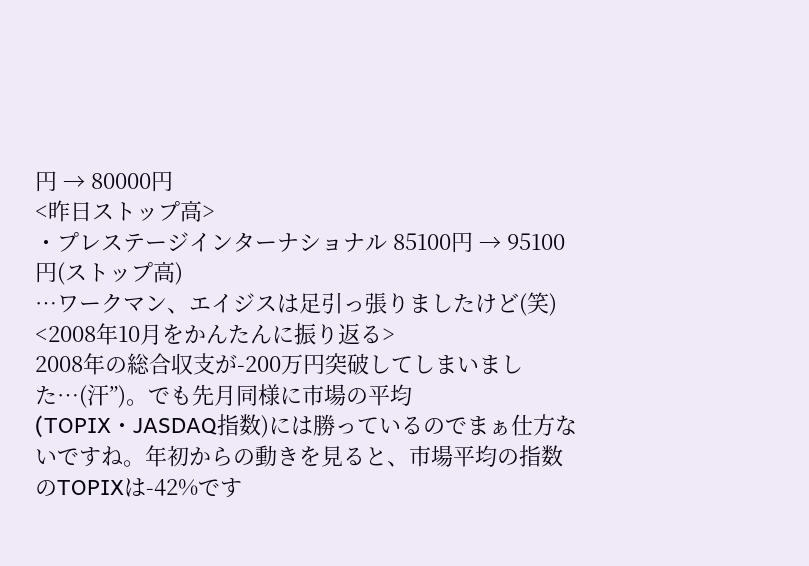円 → 80000円
<昨日ストップ高>
・プレステージインターナショナル 85100円 → 95100円(ストップ高)
…ワークマン、エイジスは足引っ張りましたけど(笑)
<2008年10月をかんたんに振り返る>
2008年の総合収支が-200万円突破してしまいました…(汗”)。でも先月同様に市場の平均(TOPIX・JASDAQ指数)には勝っているのでまぁ仕方ないですね。年初からの動きを見ると、市場平均の指数のTOPIXは-42%です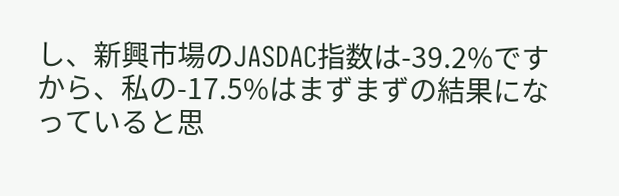し、新興市場のJASDAC指数は-39.2%ですから、私の-17.5%はまずまずの結果になっていると思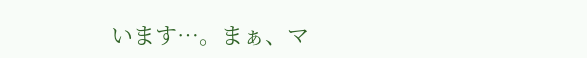います…。まぁ、マ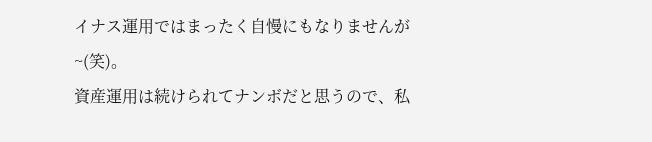イナス運用ではまったく自慢にもなりませんが~(笑)。
資産運用は続けられてナンボだと思うので、私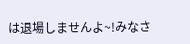は退場しませんよ~!みなさ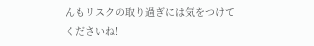んもリスクの取り過ぎには気をつけてくださいね!